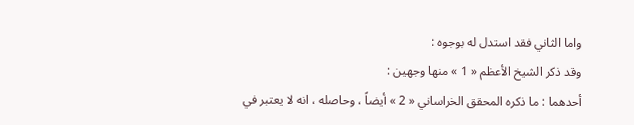واما الثاني فقد استدل له بوجوه :
وقد ذكر الشيخ الأعظم « 1 » منها وجهين :
أحدهما : ما ذكره المحقق الخراساني « 2 » أيضاً ، وحاصله ، انه لا يعتبر في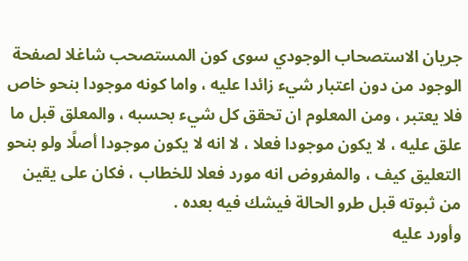جريان الاستصحاب الوجودي سوى كون المستصحب شاغلا لصفحة الوجود من دون اعتبار شيء زائدا عليه ، واما كونه موجودا بنحو خاص فلا يعتبر ، ومن المعلوم ان تحقق كل شيء بحسبه ، والمعلق قبل ما علق عليه ، لا يكون موجودا فعلا ، لا انه لا يكون موجودا أصلًا ولو بنحو التعليق كيف ، والمفروض انه مورد فعلا للخطاب ، فكان على يقين من ثبوته قبل طرو الحالة فيشك فيه بعده .
وأورد عليه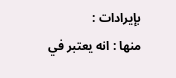بإيرادات :
منها : انه يعتبر في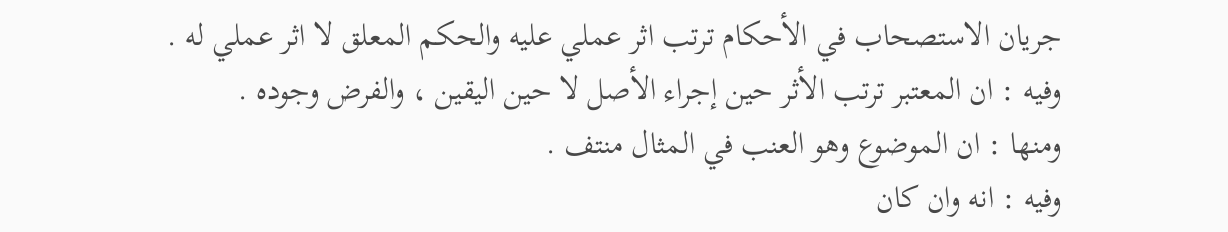جريان الاستصحاب في الأحكام ترتب اثر عملي عليه والحكم المعلق لا اثر عملي له .
وفيه : ان المعتبر ترتب الأثر حين إجراء الأصل لا حين اليقين ، والفرض وجوده .
ومنها : ان الموضوع وهو العنب في المثال منتف .
وفيه : انه وان كان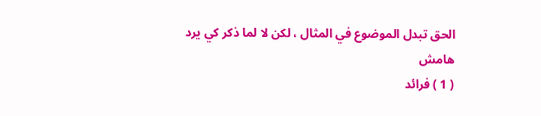الحق تبدل الموضوع في المثال ، لكن لا لما ذكر كي يرد
هامش
( 1 ) فرائد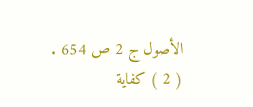الأصول ج 2 ص 654 .
( 2 ) كفاية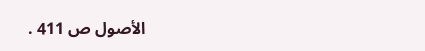الأصول ص 411 .